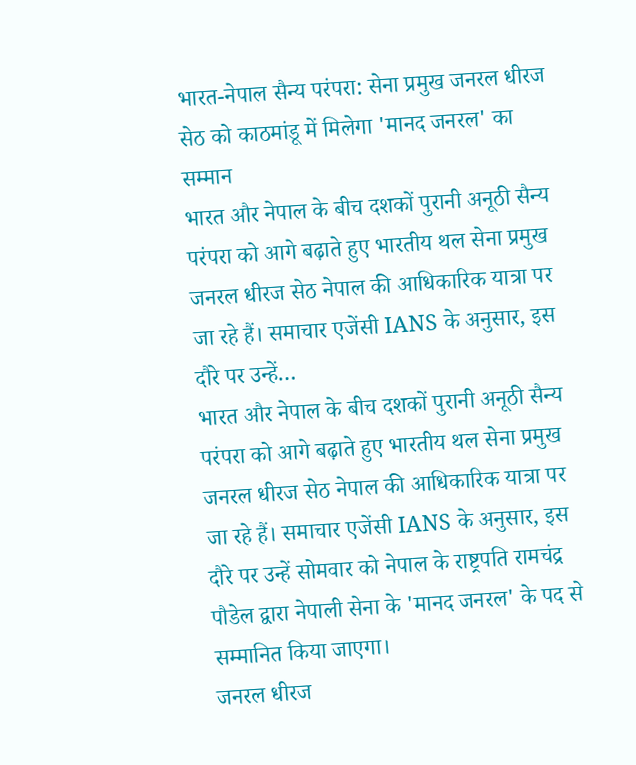भारत-नेपाल सैन्य परंपरा: सेना प्रमुख जनरल धीरज सेठ को काठमांडू में मिलेगा 'मानद जनरल' का सम्मान
भारत और नेपाल के बीच दशकों पुरानी अनूठी सैन्य परंपरा को आगे बढ़ाते हुए भारतीय थल सेना प्रमुख जनरल धीरज सेठ नेपाल की आधिकारिक यात्रा पर जा रहे हैं। समाचार एजेंसी IANS के अनुसार, इस दौरे पर उन्हें…
भारत और नेपाल के बीच दशकों पुरानी अनूठी सैन्य परंपरा को आगे बढ़ाते हुए भारतीय थल सेना प्रमुख जनरल धीरज सेठ नेपाल की आधिकारिक यात्रा पर जा रहे हैं। समाचार एजेंसी IANS के अनुसार, इस दौरे पर उन्हें सोमवार को नेपाल के राष्ट्रपति रामचंद्र पौडेल द्वारा नेपाली सेना के 'मानद जनरल' के पद से सम्मानित किया जाएगा।
जनरल धीरज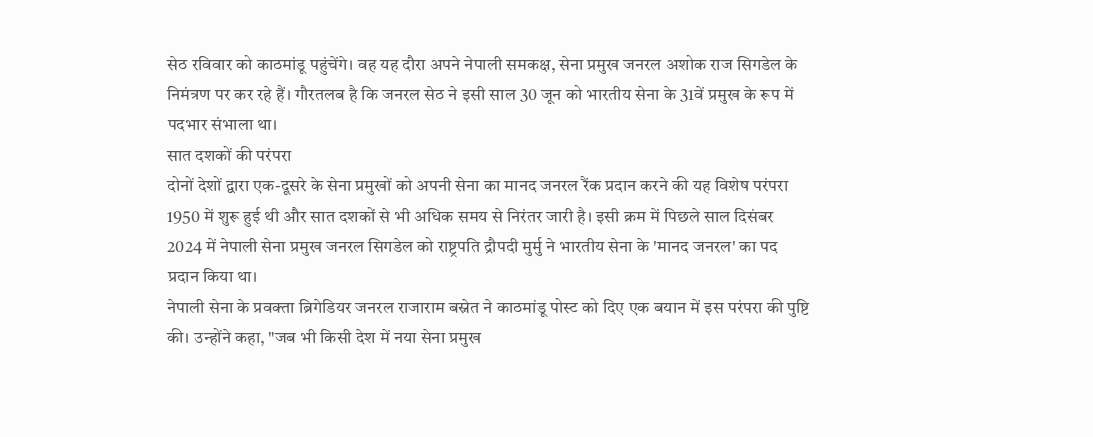सेठ रविवार को काठमांडू पहुंचेंगे। वह यह दौरा अपने नेपाली समकक्ष, सेना प्रमुख जनरल अशोक राज सिगडेल के निमंत्रण पर कर रहे हैं। गौरतलब है कि जनरल सेठ ने इसी साल 30 जून को भारतीय सेना के 31वें प्रमुख के रूप में पदभार संभाला था।
सात दशकों की परंपरा
दोनों देशों द्वारा एक-दूसरे के सेना प्रमुखों को अपनी सेना का मानद जनरल रैंक प्रदान करने की यह विशेष परंपरा 1950 में शुरू हुई थी और सात दशकों से भी अधिक समय से निरंतर जारी है। इसी क्रम में पिछले साल दिसंबर 2024 में नेपाली सेना प्रमुख जनरल सिगडेल को राष्ट्रपति द्रौपदी मुर्मु ने भारतीय सेना के 'मानद जनरल' का पद प्रदान किया था।
नेपाली सेना के प्रवक्ता ब्रिगेडियर जनरल राजाराम बस्नेत ने काठमांडू पोस्ट को दिए एक बयान में इस परंपरा की पुष्टि की। उन्होंने कहा, "जब भी किसी देश में नया सेना प्रमुख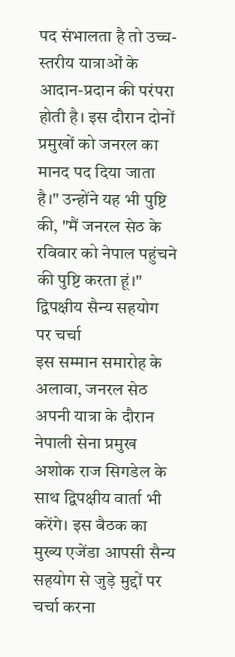पद संभालता है तो उच्च-स्तरीय यात्राओं के आदान-प्रदान की परंपरा होती है। इस दौरान दोनों प्रमुखों को जनरल का मानद पद दिया जाता है।" उन्होंने यह भी पुष्टि की, "मैं जनरल सेठ के रविवार को नेपाल पहुंचने की पुष्टि करता हूं।"
द्विपक्षीय सैन्य सहयोग पर चर्चा
इस सम्मान समारोह के अलावा, जनरल सेठ अपनी यात्रा के दौरान नेपाली सेना प्रमुख अशोक राज सिगडेल के साथ द्विपक्षीय वार्ता भी करेंगे। इस बैठक का मुख्य एजेंडा आपसी सैन्य सहयोग से जुड़े मुद्दों पर चर्चा करना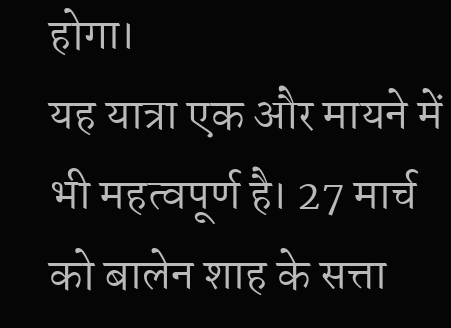होगा।
यह यात्रा एक और मायने में भी महत्वपूर्ण है। 27 मार्च को बालेन शाह के सत्ता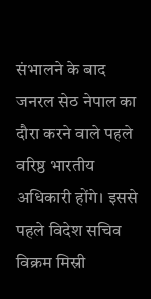संभालने के बाद जनरल सेठ नेपाल का दौरा करने वाले पहले वरिष्ठ भारतीय अधिकारी होंगे। इससे पहले विदेश सचिव विक्रम मिस्री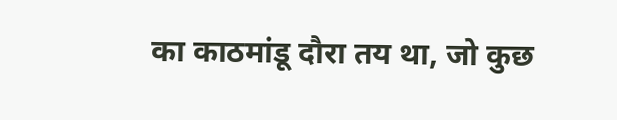का काठमांडू दौरा तय था, जो कुछ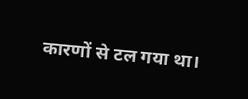कारणों से टल गया था।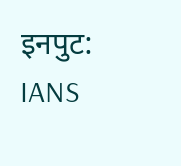इनपुट: IANS